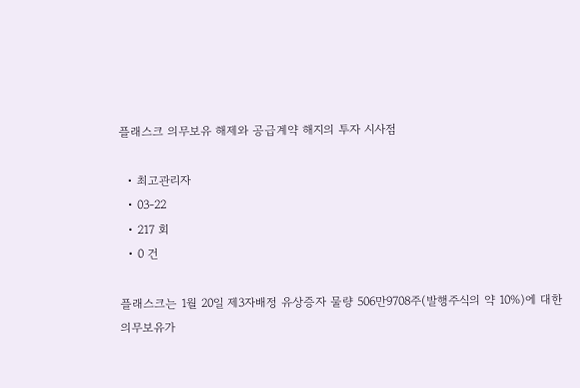플래스크 의무보유 해제와 공급계약 해지의 투자 시사점

  • 최고관리자
  • 03-22
  • 217 회
  • 0 건

플래스크는 1월 20일 제3자배정 유상증자 물량 506만9708주(발행주식의 약 10%)에 대한 의무보유가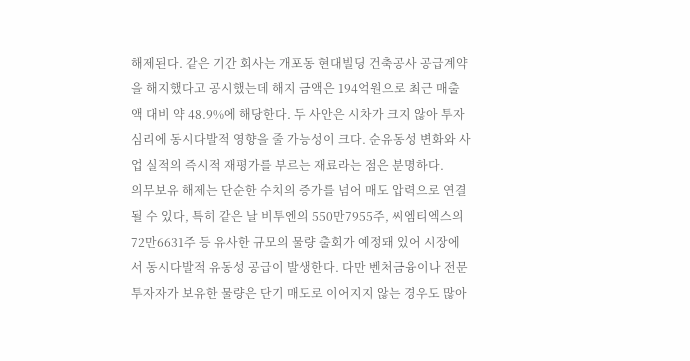해제된다. 같은 기간 회사는 개포동 현대빌딩 건축공사 공급계약을 해지했다고 공시했는데 해지 금액은 194억원으로 최근 매출액 대비 약 48.9%에 해당한다. 두 사안은 시차가 크지 않아 투자심리에 동시다발적 영향을 줄 가능성이 크다. 순유동성 변화와 사업 실적의 즉시적 재평가를 부르는 재료라는 점은 분명하다.
의무보유 해제는 단순한 수치의 증가를 넘어 매도 압력으로 연결될 수 있다, 특히 같은 날 비투엔의 550만7955주, 씨엠티엑스의 72만6631주 등 유사한 규모의 물량 출회가 예정돼 있어 시장에서 동시다발적 유동성 공급이 발생한다. 다만 벤처금융이나 전문투자자가 보유한 물량은 단기 매도로 이어지지 않는 경우도 많아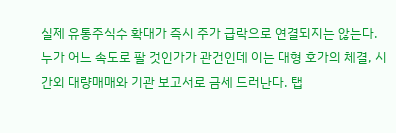실제 유통주식수 확대가 즉시 주가 급락으로 연결되지는 않는다. 누가 어느 속도로 팔 것인가가 관건인데 이는 대형 호가의 체결, 시간외 대량매매와 기관 보고서로 금세 드러난다. 탭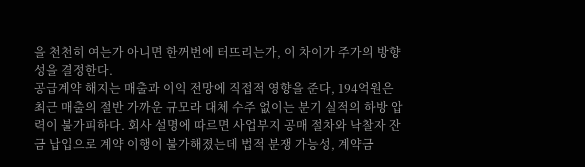을 천천히 여는가 아니면 한꺼번에 터뜨리는가, 이 차이가 주가의 방향성을 결정한다.
공급계약 해지는 매출과 이익 전망에 직접적 영향을 준다, 194억원은 최근 매출의 절반 가까운 규모라 대체 수주 없이는 분기 실적의 하방 압력이 불가피하다. 회사 설명에 따르면 사업부지 공매 절차와 낙찰자 잔금 납입으로 계약 이행이 불가해졌는데 법적 분쟁 가능성, 계약금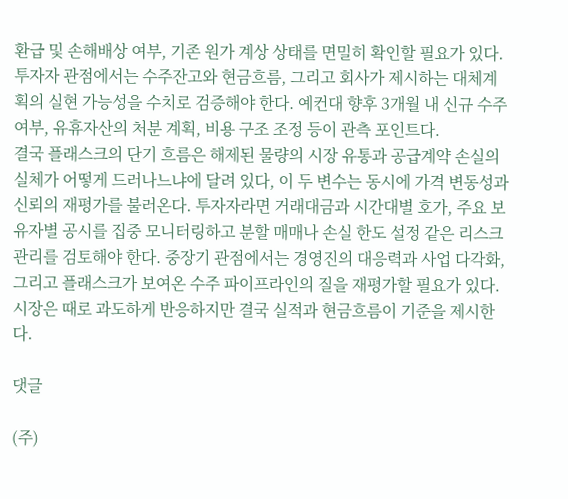환급 및 손해배상 여부, 기존 원가 계상 상태를 면밀히 확인할 필요가 있다. 투자자 관점에서는 수주잔고와 현금흐름, 그리고 회사가 제시하는 대체계획의 실현 가능성을 수치로 검증해야 한다. 예컨대 향후 3개월 내 신규 수주 여부, 유휴자산의 처분 계획, 비용 구조 조정 등이 관측 포인트다.
결국 플래스크의 단기 흐름은 해제된 물량의 시장 유통과 공급계약 손실의 실체가 어떻게 드러나느냐에 달려 있다, 이 두 변수는 동시에 가격 변동성과 신뢰의 재평가를 불러온다. 투자자라면 거래대금과 시간대별 호가, 주요 보유자별 공시를 집중 모니터링하고 분할 매매나 손실 한도 설정 같은 리스크 관리를 검토해야 한다. 중장기 관점에서는 경영진의 대응력과 사업 다각화, 그리고 플래스크가 보여온 수주 파이프라인의 질을 재평가할 필요가 있다. 시장은 때로 과도하게 반응하지만 결국 실적과 현금흐름이 기준을 제시한다.

댓글

(주)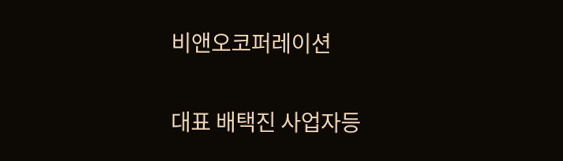비앤오코퍼레이션

대표 배택진 사업자등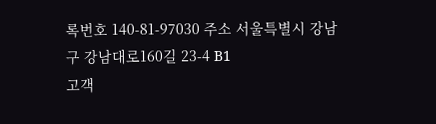록번호 140-81-97030 주소 서울특별시 강남구 강남대로160길 23-4 B1
고객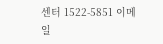센터 1522-5851 이메일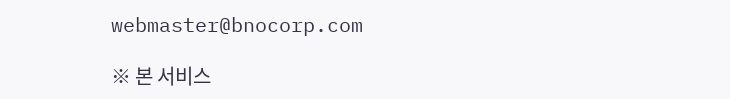webmaster@bnocorp.com

※ 본 서비스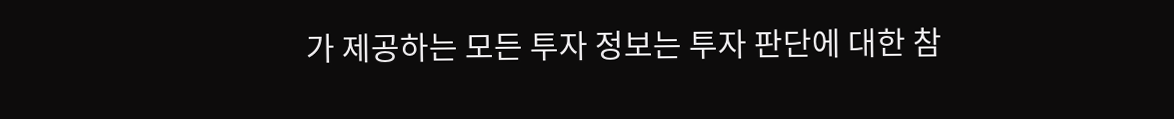가 제공하는 모든 투자 정보는 투자 판단에 대한 참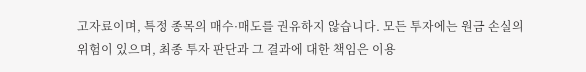고자료이며, 특정 종목의 매수·매도를 권유하지 않습니다. 모든 투자에는 원금 손실의 위험이 있으며, 최종 투자 판단과 그 결과에 대한 책임은 이용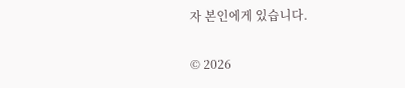자 본인에게 있습니다.

© 2026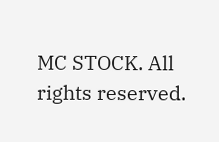MC STOCK. All rights reserved.